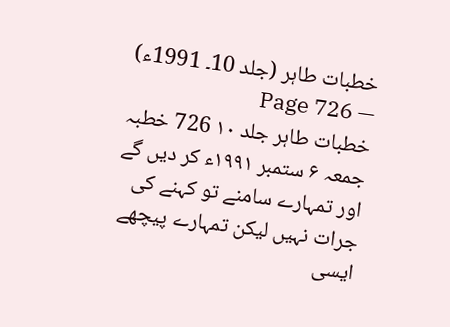خطبات طاہر (جلد 10۔ 1991ء) — Page 726
خطبات طاہر جلد ۱۰ 726 خطبہ جمعہ ۶ ستمبر ۱۹۹۱ء کر دیں گے اور تمہارے سامنے تو کہنے کی جرات نہیں لیکن تمہارے پیچھے ایسی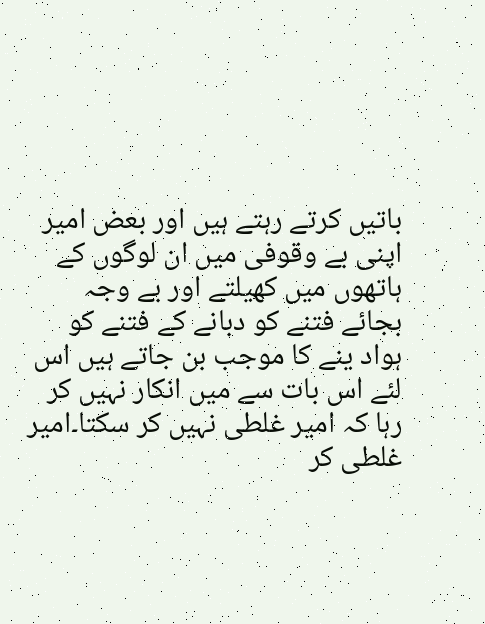باتیں کرتے رہتے ہیں اور بعض امیر اپنی بے وقوفی میں ان لوگوں کے ہاتھوں میں کھیلتے اور بے وجہ بجائے فتنے کو دبانے کے فتنے کو ہواد ینے کا موجب بن جاتے ہیں اس لئے اس بات سے میں انکار نہیں کر رہا کہ امیر غلطی نہیں کر سکتا۔امیر غلطی کر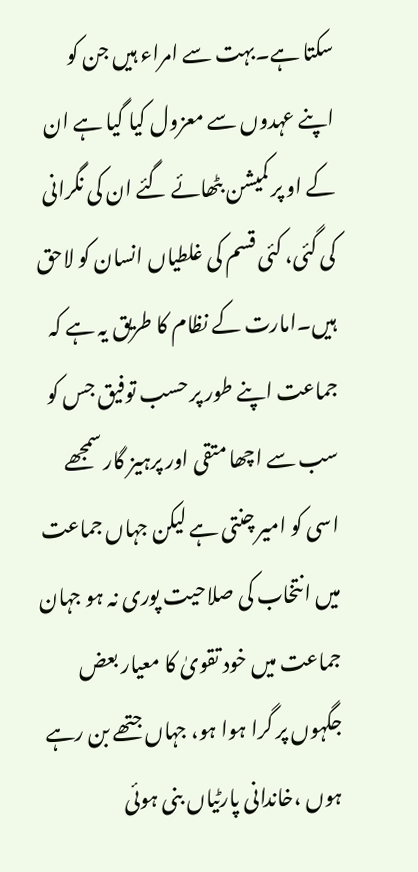سکتا ہے۔بہت سے امراء ہیں جن کو اپنے عہدوں سے معزول کیا گیا ہے ان کے او پر کمیشن بٹھائے گئے ان کی نگرانی کی گئی، کئی قسم کی غلطیاں انسان کو لاحق ہیں۔امارت کے نظام کا طریق یہ ہے کہ جماعت اپنے طور پر حسب توفیق جس کو سب سے اچھا متقی اور پرہیز گار سمجھے اسی کو امیر چنتی ہے لیکن جہاں جماعت میں انتخاب کی صلاحیت پوری نہ ہو جہان جماعت میں خود تقویٰ کا معیار بعض جگہوں پر گرا ہوا ہو، جہاں جتھے بن رہے ہوں ،خاندانی پارٹیاں بنی ہوئی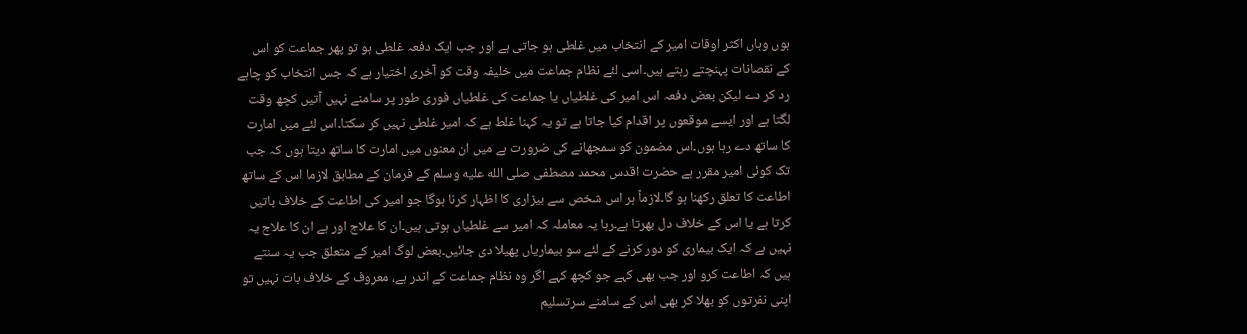ہوں وہاں اکثر اوقات امیر کے انتخاب میں غلطی ہو جاتی ہے اور جب ایک دفعہ غلطی ہو تو پھر جماعت کو اس کے نقصانات پہنچتے رہتے ہیں۔اسی لئے نظام جماعت میں خلیفہ وقت کو آخری اختیار ہے کہ جس انتخاب کو چاہے رد کر دے لیکن بعض دفعہ اس امیر کی غلطیاں یا جماعت کی غلطیاں فوری طور پر سامنے نہیں آتیں کچھ وقت لگتا ہے اور ایسے موقعوں پر اقدام کیا جاتا ہے تو یہ کہنا غلط ہے کہ امیر غلطی نہیں کر سکتا۔اس لئے میں امارت کا ساتھ دے رہا ہوں۔اس مضمون کو سمجھانے کی ضرورت ہے میں ان معنوں میں امارت کا ساتھ دیتا ہوں کہ جب تک کوئی امیر مقرر ہے حضرت اقدس محمد مصطفی صلى الله عليه وسلم کے فرمان کے مطابق لازما اس کے ساتھ اطاعت کا تعلق رکھنا ہو گا۔لازماً ہر اس شخص سے بیزاری کا اظہار کرنا ہوگا جو امیر کی اطاعت کے خلاف باتیں کرتا ہے یا اس کے خلاف دل بھرتا ہے۔رہا یہ معاملہ کہ امیر سے غلطیاں ہوتی ہیں۔ان کا علاج اور ہے ان کا علاج یہ نہیں ہے کہ ایک بیماری کو دور کرنے کے لئے سو بیماریاں پھیلا دی جائیں۔بعض لوگ امیر کے متعلق جب یہ سنتے ہیں کہ اطاعت کرو اور جب بھی کہے جو کچھ کہے اگر وہ نظام جماعت کے اندر ہے، معروف کے خلاف بات نہیں تو اپنی نفرتوں کو بھلا کر بھی اس کے سامنے سرتسلیم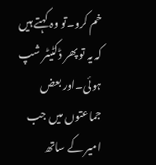خم کرو۔تو وہ کہتے ہیں کہ یہ تو پھر ڈکٹیٹر شپ ہوئی۔اور بعض جماعتوں میں جب امیر کے ساتھ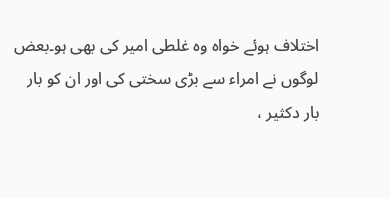اختلاف ہوئے خواہ وہ غلطی امیر کی بھی ہو۔بعض لوگوں نے امراء سے بڑی سختی کی اور ان کو بار بار دکثیر ،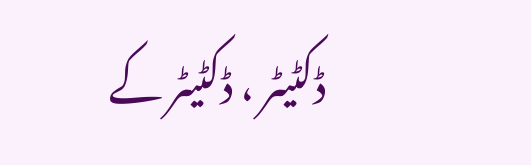ڈکٹیٹر ، ڈکٹیٹر کے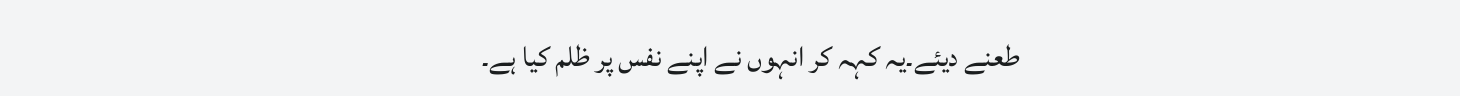طعنے دیئے۔یہ کہہ کر انہوں نے اپنے نفس پر ظلم کیا ہے۔